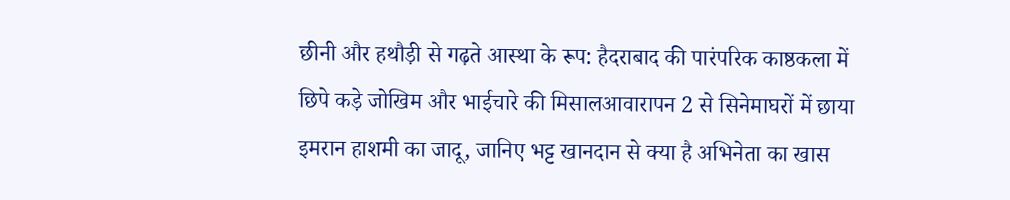छीनी और हथौड़ी से गढ़ते आस्था के रूप: हैदराबाद की पारंपरिक काष्ठकला में छिपे कड़े जोखिम और भाईचारे की मिसालआवारापन 2 से सिनेमाघरों में छाया इमरान हाशमी का जादू, जानिए भट्ट खानदान से क्या है अभिनेता का खास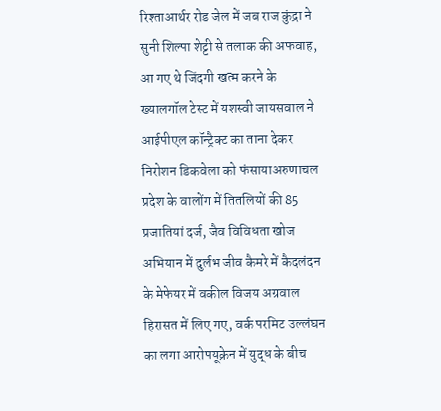रिश्ताआर्थर रोड जेल में जब राज कुंद्रा ने सुनी शिल्पा शेट्टी से तलाक की अफवाह, आ गए थे जिंदगी खत्म करने के ख्यालगॉल टेस्ट में यशस्वी जायसवाल ने आईपीएल कॉन्ट्रैक्ट का ताना देकर निरोशन डिकवेला को फंसायाअरुणाचल प्रदेश के वालोंग में तितलियों की 85 प्रजातियां दर्ज, जैव विविधता खोज अभियान में दुर्लभ जीव कैमरे में कैदलंदन के मेफेयर में वकील विजय अग्रवाल हिरासत में लिए गए, वर्क परमिट उल्लंघन का लगा आरोपयूक्रेन में युद्ध के बीच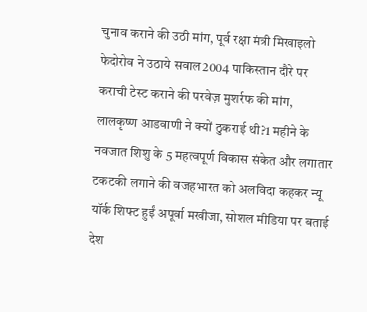चुनाव कराने की उठी मांग, पूर्व रक्षा मंत्री मिखाइलो फेदोरोव ने उठाये सवाल2004 पाकिस्तान दौरे पर कराची टेस्ट कराने की परवेज़ मुशर्रफ की मांग, लालकृष्ण आडवाणी ने क्यों ठुकराई थी?1 महीने के नवजात शिशु के 5 महत्वपूर्ण विकास संकेत और लगातार टकटकी लगाने की वजहभारत को अलविदा कहकर न्यू यॉर्क शिफ्ट हुईं अपूर्वा मखीजा, सोशल मीडिया पर बताई देश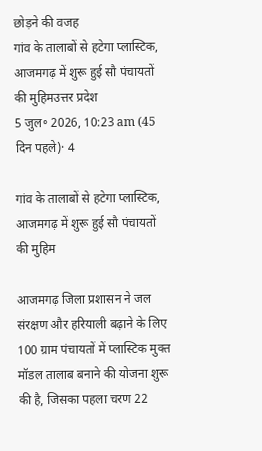छोड़ने की वजह
गांव के तालाबों से हटेगा प्लास्टिक, आजमगढ़ में शुरू हुई सौ पंचायतों की मुहिमउत्तर प्रदेश
5 जुल॰ 2026, 10:23 am (45 दिन पहले)· 4

गांव के तालाबों से हटेगा प्लास्टिक, आजमगढ़ में शुरू हुई सौ पंचायतों की मुहिम

आजमगढ़ जिला प्रशासन ने जल संरक्षण और हरियाली बढ़ाने के लिए 100 ग्राम पंचायतों में प्लास्टिक मुक्त मॉडल तालाब बनाने की योजना शुरू की है, जिसका पहला चरण 22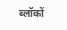ब्लॉकों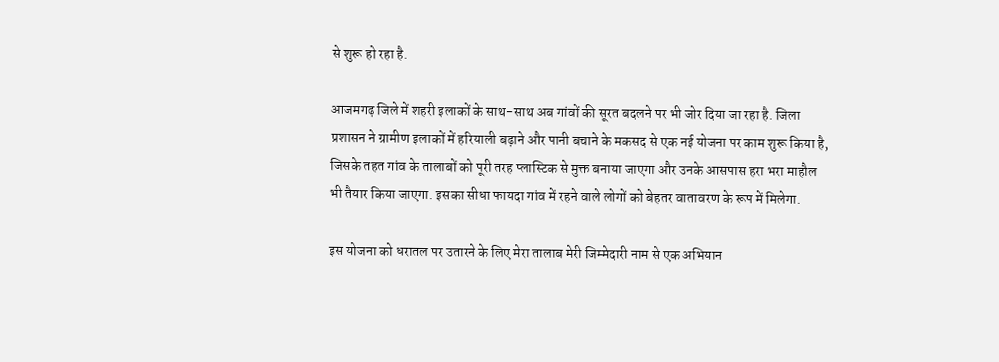से शुरू हो रहा है.

आजमगढ़ जिले में शहरी इलाकों के साथ-साथ अब गांवों की सूरत बदलने पर भी जोर दिया जा रहा है. जिला प्रशासन ने ग्रामीण इलाकों में हरियाली बढ़ाने और पानी बचाने के मकसद से एक नई योजना पर काम शुरू किया है, जिसके तहत गांव के तालाबों को पूरी तरह प्लास्टिक से मुक्त बनाया जाएगा और उनके आसपास हरा भरा माहौल भी तैयार किया जाएगा. इसका सीधा फायदा गांव में रहने वाले लोगों को बेहतर वातावरण के रूप में मिलेगा.

इस योजना को धरातल पर उतारने के लिए मेरा तालाब मेरी जिम्मेदारी नाम से एक अभियान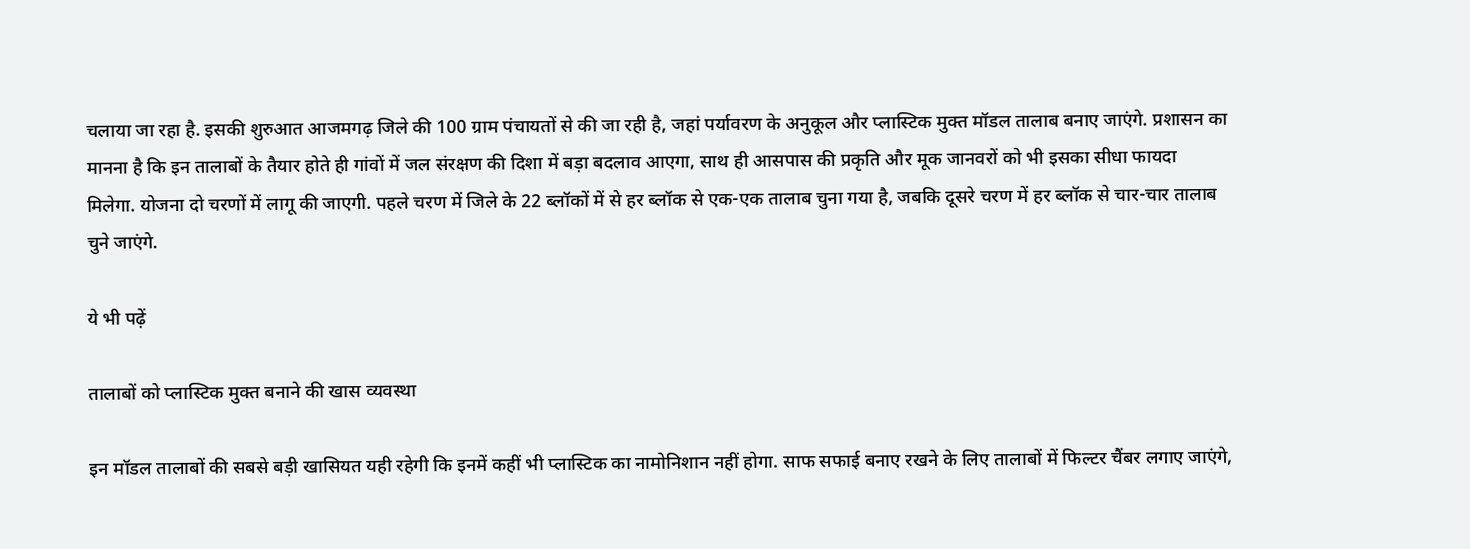चलाया जा रहा है. इसकी शुरुआत आजमगढ़ जिले की 100 ग्राम पंचायतों से की जा रही है, जहां पर्यावरण के अनुकूल और प्लास्टिक मुक्त मॉडल तालाब बनाए जाएंगे. प्रशासन का मानना है कि इन तालाबों के तैयार होते ही गांवों में जल संरक्षण की दिशा में बड़ा बदलाव आएगा, साथ ही आसपास की प्रकृति और मूक जानवरों को भी इसका सीधा फायदा मिलेगा. योजना दो चरणों में लागू की जाएगी. पहले चरण में जिले के 22 ब्लॉकों में से हर ब्लॉक से एक-एक तालाब चुना गया है, जबकि दूसरे चरण में हर ब्लॉक से चार-चार तालाब चुने जाएंगे.

ये भी पढ़ें

तालाबों को प्लास्टिक मुक्त बनाने की खास व्यवस्था

इन मॉडल तालाबों की सबसे बड़ी खासियत यही रहेगी कि इनमें कहीं भी प्लास्टिक का नामोनिशान नहीं होगा. साफ सफाई बनाए रखने के लिए तालाबों में फिल्टर चैंबर लगाए जाएंगे,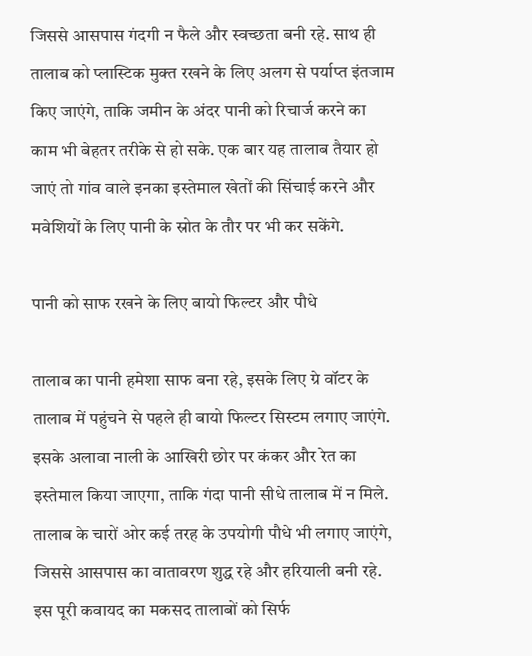जिससे आसपास गंदगी न फैले और स्वच्छता बनी रहे. साथ ही तालाब को प्लास्टिक मुक्त रखने के लिए अलग से पर्याप्त इंतजाम किए जाएंगे, ताकि जमीन के अंदर पानी को रिचार्ज करने का काम भी बेहतर तरीके से हो सके. एक बार यह तालाब तैयार हो जाएं तो गांव वाले इनका इस्तेमाल खेतों की सिंचाई करने और मवेशियों के लिए पानी के स्रोत के तौर पर भी कर सकेंगे.

पानी को साफ रखने के लिए बायो फिल्टर और पौधे

तालाब का पानी हमेशा साफ बना रहे, इसके लिए ग्रे वॉटर के तालाब में पहुंचने से पहले ही बायो फिल्टर सिस्टम लगाए जाएंगे. इसके अलावा नाली के आखिरी छोर पर कंकर और रेत का इस्तेमाल किया जाएगा, ताकि गंदा पानी सीधे तालाब में न मिले. तालाब के चारों ओर कई तरह के उपयोगी पौधे भी लगाए जाएंगे, जिससे आसपास का वातावरण शुद्ध रहे और हरियाली बनी रहे. इस पूरी कवायद का मकसद तालाबों को सिर्फ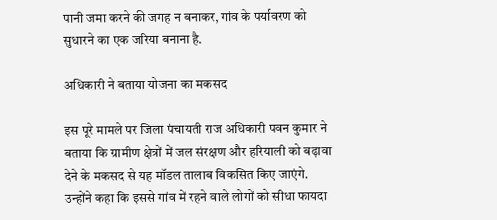पानी जमा करने की जगह न बनाकर, गांव के पर्यावरण को सुधारने का एक जरिया बनाना है.

अधिकारी ने बताया योजना का मकसद

इस पूरे मामले पर जिला पंचायती राज अधिकारी पवन कुमार ने बताया कि ग्रामीण क्षेत्रों में जल संरक्षण और हरियाली को बढ़ावा देने के मकसद से यह मॉडल तालाब विकसित किए जाएंगे. उन्होंने कहा कि इससे गांव में रहने वाले लोगों को सीधा फायदा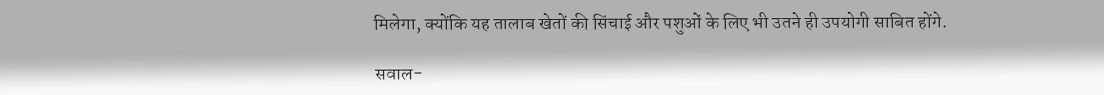मिलेगा, क्योंकि यह तालाब खेतों की सिंचाई और पशुओं के लिए भी उतने ही उपयोगी साबित होंगे.

सवाल-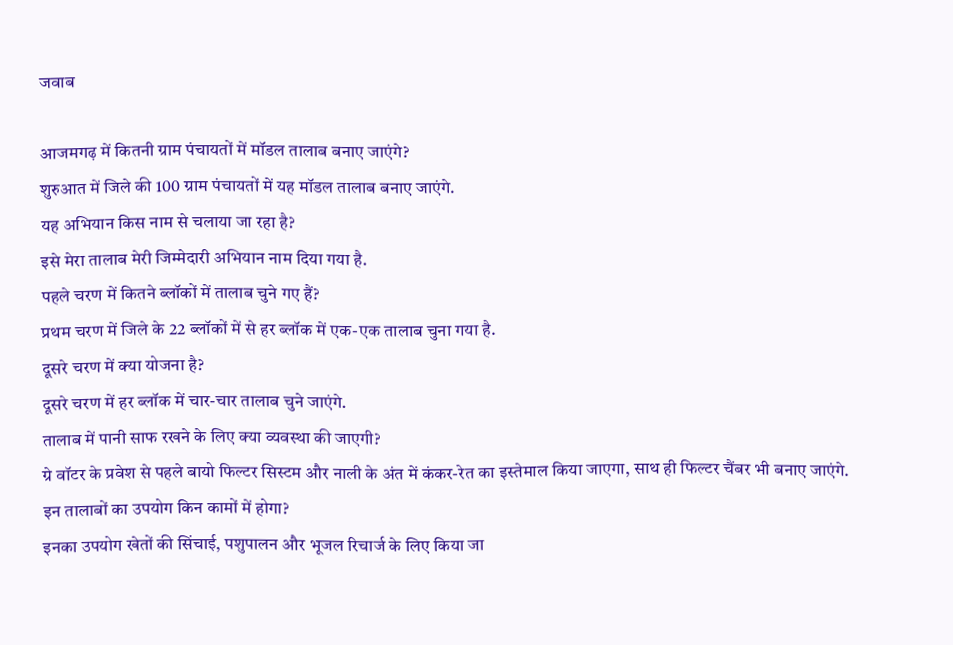जवाब

आजमगढ़ में कितनी ग्राम पंचायतों में मॉडल तालाब बनाए जाएंगे?
शुरुआत में जिले की 100 ग्राम पंचायतों में यह मॉडल तालाब बनाए जाएंगे.
यह अभियान किस नाम से चलाया जा रहा है?
इसे मेरा तालाब मेरी जिम्मेदारी अभियान नाम दिया गया है.
पहले चरण में कितने ब्लॉकों में तालाब चुने गए हैं?
प्रथम चरण में जिले के 22 ब्लॉकों में से हर ब्लॉक में एक-एक तालाब चुना गया है.
दूसरे चरण में क्या योजना है?
दूसरे चरण में हर ब्लॉक में चार-चार तालाब चुने जाएंगे.
तालाब में पानी साफ रखने के लिए क्या व्यवस्था की जाएगी?
ग्रे वॉटर के प्रवेश से पहले बायो फिल्टर सिस्टम और नाली के अंत में कंकर-रेत का इस्तेमाल किया जाएगा, साथ ही फिल्टर चैंबर भी बनाए जाएंगे.
इन तालाबों का उपयोग किन कामों में होगा?
इनका उपयोग खेतों की सिंचाई, पशुपालन और भूजल रिचार्ज के लिए किया जा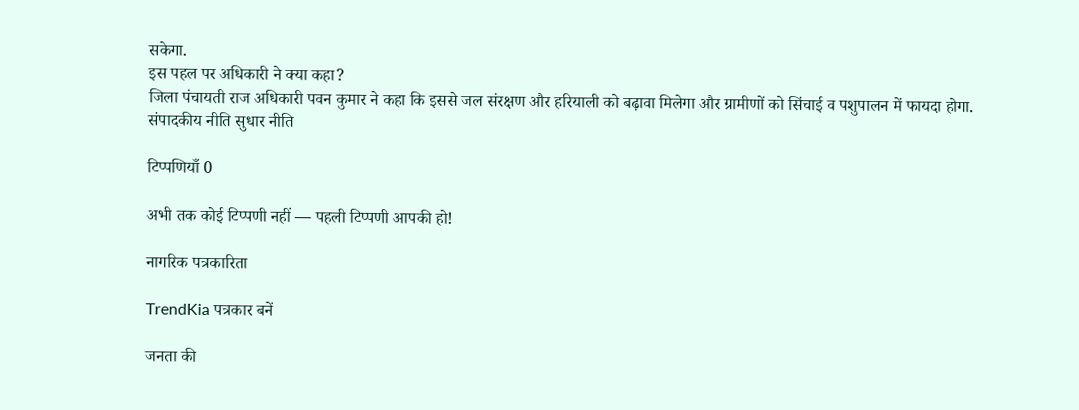सकेगा.
इस पहल पर अधिकारी ने क्या कहा?
जिला पंचायती राज अधिकारी पवन कुमार ने कहा कि इससे जल संरक्षण और हरियाली को बढ़ावा मिलेगा और ग्रामीणों को सिंचाई व पशुपालन में फायदा होगा.
संपादकीय नीति सुधार नीति

टिप्पणियाँ 0

अभी तक कोई टिप्पणी नहीं — पहली टिप्पणी आपकी हो!

नागरिक पत्रकारिता

TrendKia पत्रकार बनें

जनता की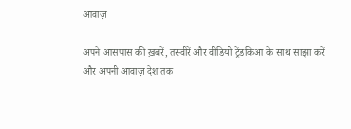आवाज़

अपने आसपास की ख़बरें, तस्वीरें और वीडियो ट्रेंडकिआ के साथ साझा करें और अपनी आवाज़ देश तक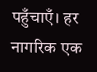पहुँचाएँ। हर नागरिक एक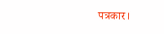पत्रकार।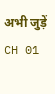अभी जुड़ें
CH 01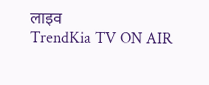लाइव
TrendKia TV ON AIR